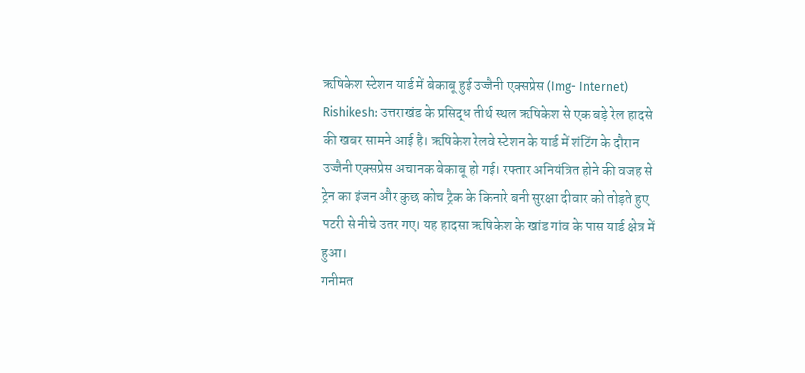ऋषिकेश स्टेशन यार्ड में बेकाबू हुई उज्जैनी एक्सप्रेस (Img- Internet)
Rishikesh: उत्तराखंड के प्रसिद्ध तीर्थ स्थल ऋषिकेश से एक बड़े रेल हादसे की खबर सामने आई है। ऋषिकेश रेलवे स्टेशन के यार्ड में शंटिंग के दौरान उज्जैनी एक्सप्रेस अचानक बेकाबू हो गई। रफ्तार अनियंत्रित होने की वजह से ट्रेन का इंजन और कुछ कोच ट्रैक के किनारे बनी सुरक्षा दीवार को तोड़ते हुए पटरी से नीचे उतर गए। यह हादसा ऋषिकेश के खांड गांव के पास यार्ड क्षेत्र में हुआ।
गनीमत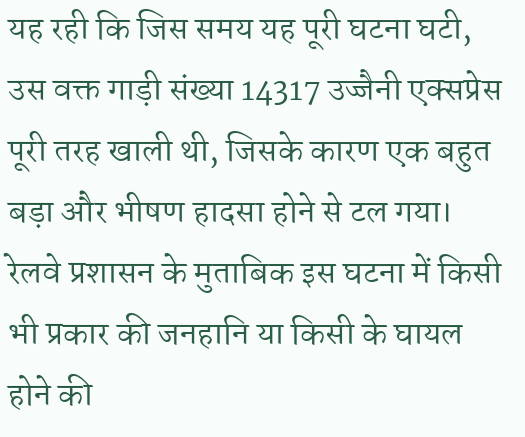यह रही कि जिस समय यह पूरी घटना घटी, उस वक्त गाड़ी संख्या 14317 उज्जैनी एक्सप्रेस पूरी तरह खाली थी, जिसके कारण एक बहुत बड़ा और भीषण हादसा होने से टल गया। रेलवे प्रशासन के मुताबिक इस घटना में किसी भी प्रकार की जनहानि या किसी के घायल होने की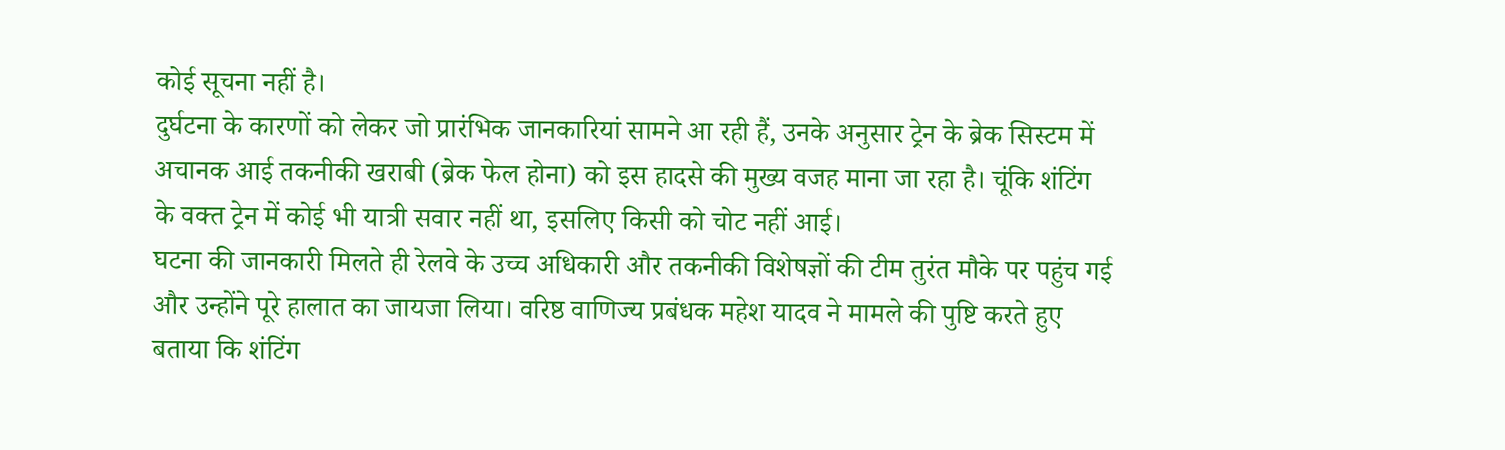कोई सूचना नहीं है।
दुर्घटना के कारणों को लेकर जो प्रारंभिक जानकारियां सामने आ रही हैं, उनके अनुसार ट्रेन के ब्रेक सिस्टम में अचानक आई तकनीकी खराबी (ब्रेक फेल होना) को इस हादसे की मुख्य वजह माना जा रहा है। चूंकि शंटिंग के वक्त ट्रेन में कोई भी यात्री सवार नहीं था, इसलिए किसी को चोट नहीं आई।
घटना की जानकारी मिलते ही रेलवे के उच्च अधिकारी और तकनीकी विशेषज्ञों की टीम तुरंत मौके पर पहुंच गई और उन्होंने पूरे हालात का जायजा लिया। वरिष्ठ वाणिज्य प्रबंधक महेश यादव ने मामले की पुष्टि करते हुए बताया कि शंटिंग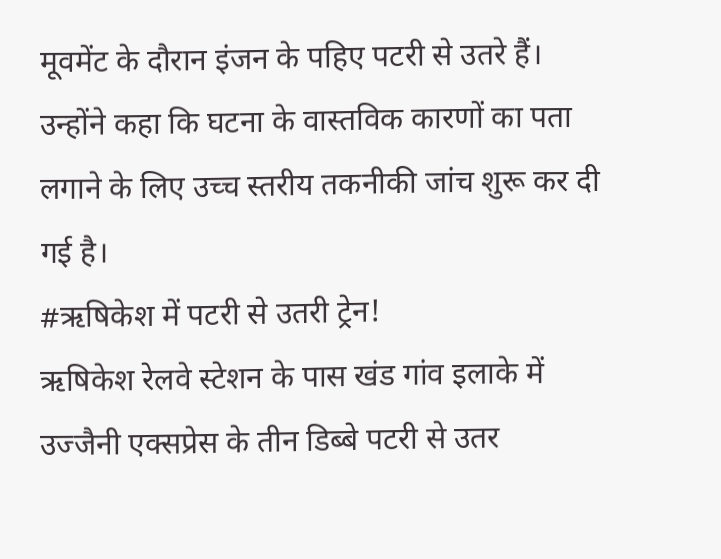मूवमेंट के दौरान इंजन के पहिए पटरी से उतरे हैं। उन्होंने कहा कि घटना के वास्तविक कारणों का पता लगाने के लिए उच्च स्तरीय तकनीकी जांच शुरू कर दी गई है।
#ऋषिकेश में पटरी से उतरी ट्रेन!
ऋषिकेश रेलवे स्टेशन के पास खंड गांव इलाके में उज्जैनी एक्सप्रेस के तीन डिब्बे पटरी से उतर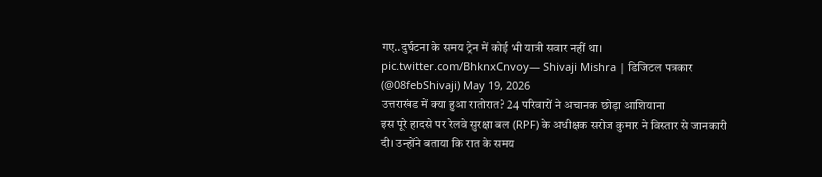गए..दुर्घटना के समय ट्रेन में कोई भी यात्री सवार नहीं था। pic.twitter.com/BhknxCnvoy— Shivaji Mishra | डिजिटल पत्रकार (@08febShivaji) May 19, 2026
उत्तराखंड में क्या हुआ रातोरात? 24 परिवारों ने अचानक छोड़ा आशियाना
इस पूरे हादसे पर रेलवे सुरक्षा बल (RPF) के अधीक्षक सरोज कुमार ने विस्तार से जानकारी दी। उन्होंने बताया कि रात के समय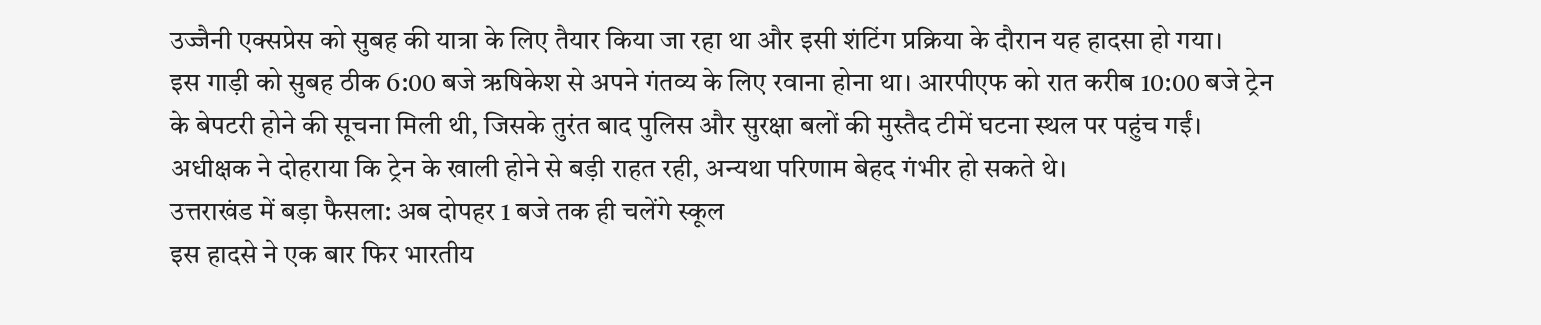उज्जैनी एक्सप्रेस को सुबह की यात्रा के लिए तैयार किया जा रहा था और इसी शंटिंग प्रक्रिया के दौरान यह हादसा हो गया।
इस गाड़ी को सुबह ठीक 6:00 बजे ऋषिकेश से अपने गंतव्य के लिए रवाना होना था। आरपीएफ को रात करीब 10:00 बजे ट्रेन के बेपटरी होने की सूचना मिली थी, जिसके तुरंत बाद पुलिस और सुरक्षा बलों की मुस्तैद टीमें घटना स्थल पर पहुंच गईं। अधीक्षक ने दोहराया कि ट्रेन के खाली होने से बड़ी राहत रही, अन्यथा परिणाम बेहद गंभीर हो सकते थे।
उत्तराखंड में बड़ा फैसला: अब दोपहर 1 बजे तक ही चलेंगे स्कूल
इस हादसे ने एक बार फिर भारतीय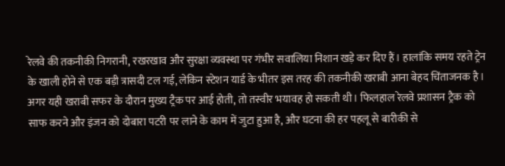रेलवे की तकनीकी निगरानी, रखरखाव और सुरक्षा व्यवस्था पर गंभीर सवालिया निशान खड़े कर दिए हैं। हालांकि समय रहते ट्रेन के खाली होने से एक बड़ी त्रासदी टल गई, लेकिन स्टेशन यार्ड के भीतर इस तरह की तकनीकी खराबी आना बेहद चिंताजनक है। अगर यही खराबी सफर के दौरान मुख्य ट्रैक पर आई होती, तो तस्वीर भयावह हो सकती थी। फिलहाल रेलवे प्रशासन ट्रैक को साफ करने और इंजन को दोबारा पटरी पर लाने के काम में जुटा हुआ है, और घटना की हर पहलू से बारीकी से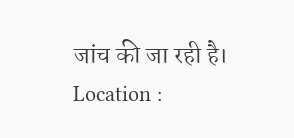जांच की जा रही है।
Location :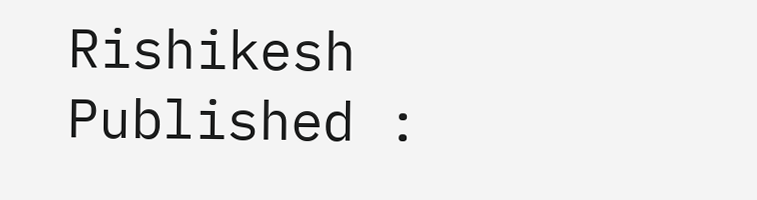Rishikesh
Published :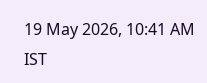19 May 2026, 10:41 AM IST